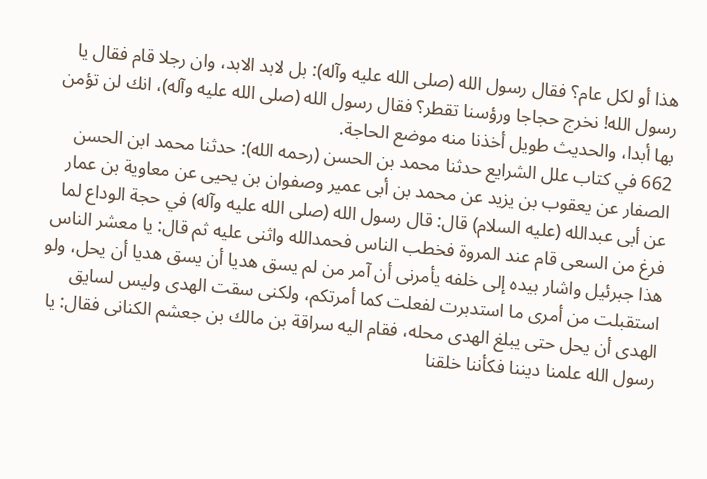هذا أو لكل عام؟ فقال رسول الله (صلى الله عليه وآله): بل لابد الابد، وان رجلا قام فقال يا رسول الله! نخرج حجاجا ورؤسنا تقطر؟ فقال رسول الله (صلى الله عليه وآله)، انك لن تؤمن بها أبدا، والحديث طويل أخذنا منه موضع الحاجة.
662 في كتاب علل الشرايع حدثنا محمد بن الحسن (رحمه الله): حدثنا محمد ابن الحسن الصفار عن يعقوب بن يزيد عن محمد بن أبى عمير وصفوان بن يحيى عن معاوية بن عمار عن أبى عبدالله (عليه السلام) قال: قال رسول الله (صلى الله عليه وآله) في حجة الوداع لما فرغ من السعى قام عند المروة فخطب الناس فحمدالله واثنى عليه ثم قال: يا معشر الناس هذا جبرئيل واشار بيده إلى خلفه يأمرنى أن آمر من لم يسق هديا أن يسق هديا أن يحل، ولو استقبلت من أمرى ما استدبرت لفعلت كما أمرتكم، ولكنى سقت الهدى وليس لسايق الهدى أن يحل حتى يبلغ الهدى محله، فقام اليه سراقة بن مالك بن جعشم الكنانى فقال: يا رسول الله علمنا ديننا فكأننا خلقنا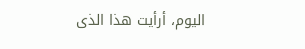اليوم، أرأيت هذا الذى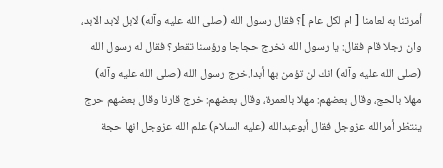أمرتنا به لعامنا [ ام لكل عام ]؟ فقال رسول الله (صلى الله عليه وآله) لابل لابد الابد، وان رجلا قام فقال: يا رسول الله نخرج حجاجا ورؤسنا تقطر؟ فقال له رسول الله (صلى الله عليه وآله) انك لن تؤمن بها أبدا.خرج رسول الله (صلى الله عليه وآله) مهلا بالحج، وقال بعضهم: مهلا بالعمرة، وقال بعضهم: خرج قارنا وقال بعضهم حرج ينتظر أمرالله عزوجل فقال أبوعبدالله (عليه السلام) علم الله عزوجل انها حجة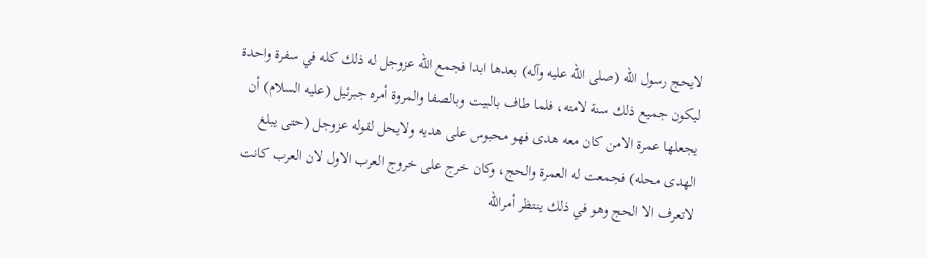لايحج رسول الله (صلى الله عليه وآله) بعدها ابدا فجمع الله عزوجل له ذلك كله في سفرة واحدة ليكون جميع ذلك سنة لامته، فلما طاف بالبيت وبالصفا والمروة أمره جبرئيل (عليه السلام) أن يجعلها عمرة الامن كان معه هدى فهو محبوس على هديه ولايحل لقوله عزوجل (حتى يبلغ الهدى محله) فجمعت له العمرة والحج، وكان خرج على خروج العرب الاول لان العرب كانت لاتعرف الا الحج وهو في ذلك ينتظر أمرالله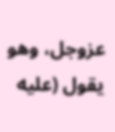عزوجل، وهو يقول (عليه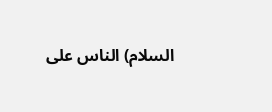السلام) الناس على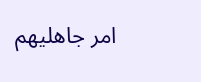امر جاهليهم